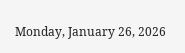Monday, January 26, 2026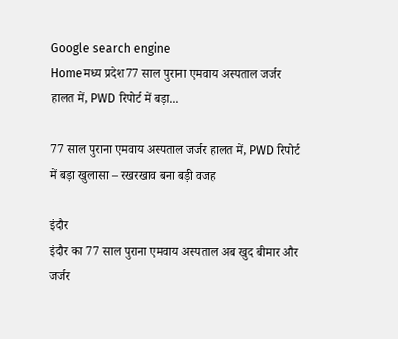Google search engine
Homeमध्य प्रदेश77 साल पुराना एमवाय अस्पताल जर्जर हालत में, PWD रिपोर्ट में बड़ा...

77 साल पुराना एमवाय अस्पताल जर्जर हालत में, PWD रिपोर्ट में बड़ा खुलासा – रखरखाव बना बड़ी वजह

इंदौर
इंदौर का 77 साल पुराना एमवाय अस्पताल अब खुद बीमार और जर्जर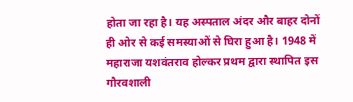होता जा रहा है। यह अस्पताल अंदर और बाहर दोनों ही ओर से कई समस्याओं से घिरा हुआ है। 1948 में महाराजा यशवंतराव होल्कर प्रथम द्वारा स्थापित इस गौरवशाली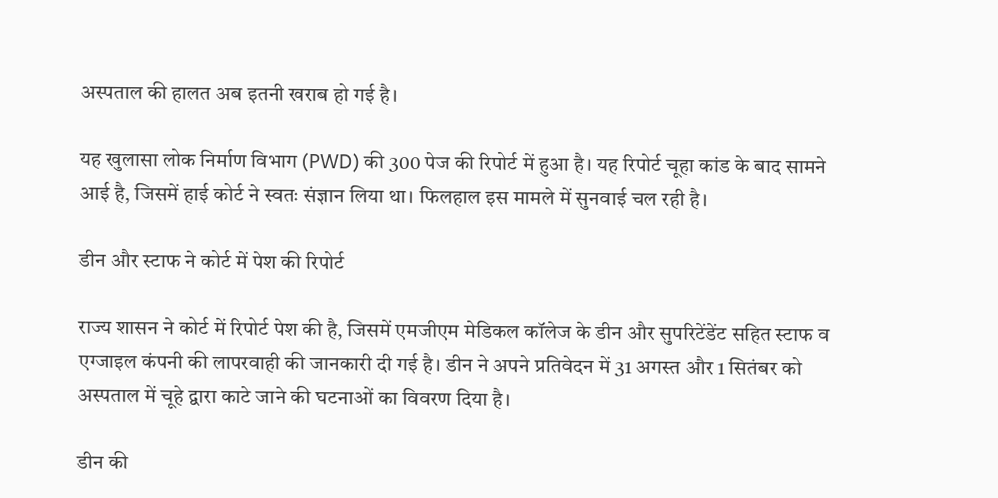अस्पताल की हालत अब इतनी खराब हो गई है।

यह खुलासा लोक निर्माण विभाग (PWD) की 300 पेज की रिपोर्ट में हुआ है। यह रिपोर्ट चूहा कांड के बाद सामने आई है, जिसमें हाई कोर्ट ने स्वतः संज्ञान लिया था। फिलहाल इस मामले में सुनवाई चल रही है।

डीन और स्टाफ ने कोर्ट में पेश की रिपोर्ट

राज्य शासन ने कोर्ट में रिपोर्ट पेश की है, जिसमें एमजीएम मेडिकल कॉलेज के डीन और सुपरिटेंडेंट सहित स्टाफ व एग्जाइल कंपनी की लापरवाही की जानकारी दी गई है। डीन ने अपने प्रतिवेदन में 31 अगस्त और 1 सितंबर को अस्पताल में चूहे द्वारा काटे जाने की घटनाओं का विवरण दिया है।

डीन की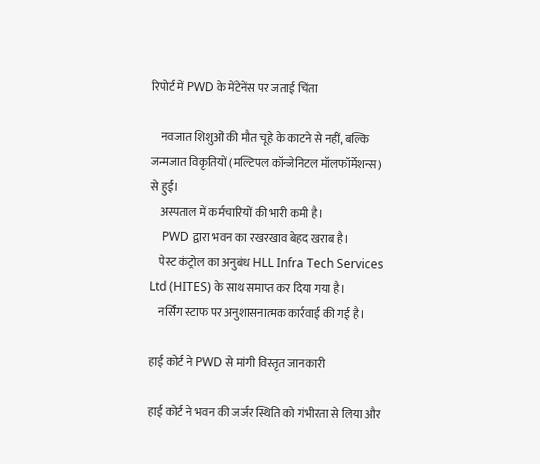रिपोर्ट में PWD के मेंटेनेंस पर जताई चिंता

    नवजात शिशुओं की मौत चूहे के काटने से नहीं, बल्कि जन्मजात विकृतियों (मल्टिपल कॉन्जेनिटल मॉलफॉर्मेशन्स) से हुई।
    अस्पताल में कर्मचारियों की भारी कमी है।
    PWD द्वारा भवन का रखरखाव बेहद खराब है।
    पेस्ट कंट्रोल का अनुबंध HLL Infra Tech Services Ltd (HITES) के साथ समाप्त कर दिया गया है।
    नर्सिंग स्टाफ पर अनुशासनात्मक कार्रवाई की गई है।

हाई कोर्ट ने PWD से मांगी विस्तृत जानकारी

हाई कोर्ट ने भवन की जर्जर स्थिति को गंभीरता से लिया और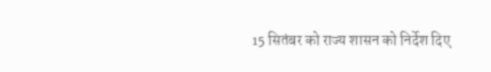15 सितंबर को राज्य शासन को निर्देश दिए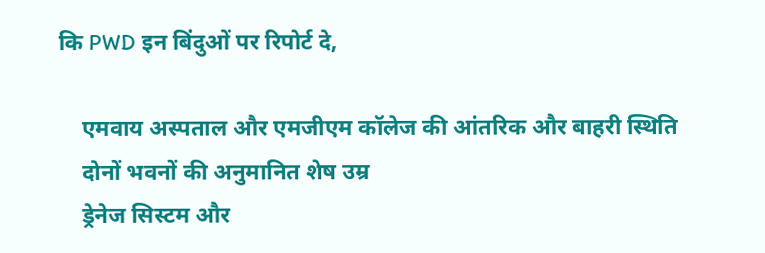कि PWD इन बिंदुओं पर रिपोर्ट दे,

    एमवाय अस्पताल और एमजीएम कॉलेज की आंतरिक और बाहरी स्थिति
    दोनों भवनों की अनुमानित शेष उम्र
    ड्रेनेज सिस्टम और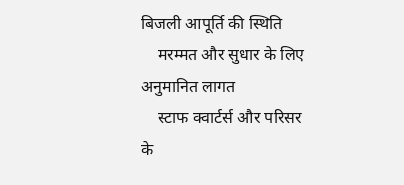बिजली आपूर्ति की स्थिति
    मरम्मत और सुधार के लिए अनुमानित लागत
    स्टाफ क्वार्टर्स और परिसर के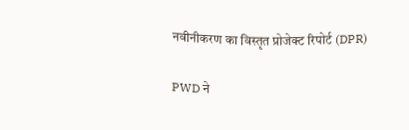नवीनीकरण का विस्तृत प्रोजेक्ट रिपोर्ट (DPR)

PWD ने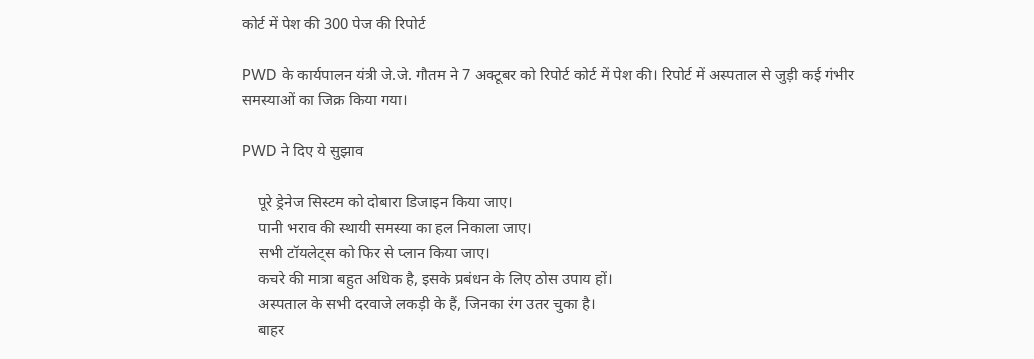कोर्ट में पेश की 300 पेज की रिपोर्ट

PWD के कार्यपालन यंत्री जे.जे. गौतम ने 7 अक्टूबर को रिपोर्ट कोर्ट में पेश की। रिपोर्ट में अस्पताल से जुड़ी कई गंभीर समस्याओं का जिक्र किया गया।

PWD ने दिए ये सुझाव

    पूरे ड्रेनेज सिस्टम को दोबारा डिजाइन किया जाए।
    पानी भराव की स्थायी समस्या का हल निकाला जाए।
    सभी टॉयलेट्स को फिर से प्लान किया जाए।
    कचरे की मात्रा बहुत अधिक है, इसके प्रबंधन के लिए ठोस उपाय हों।
    अस्पताल के सभी दरवाजे लकड़ी के हैं, जिनका रंग उतर चुका है।
    बाहर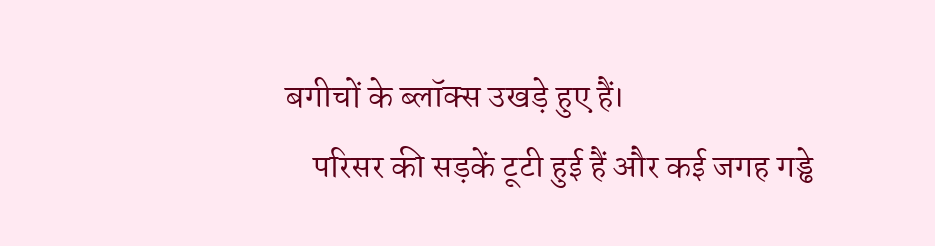बगीचों के ब्लॉक्स उखड़े हुए हैं।
    परिसर की सड़कें टूटी हुई हैं और कई जगह गड्ढे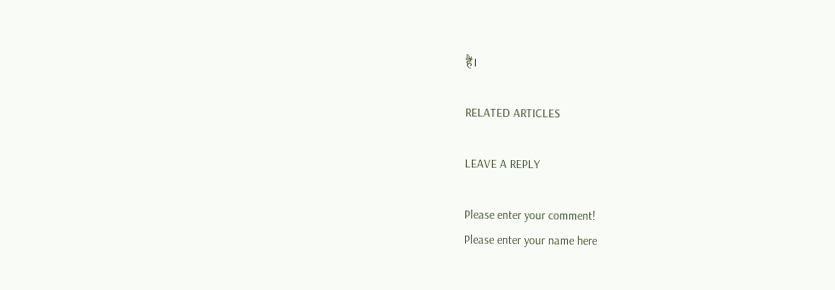हैं।

RELATED ARTICLES

LEAVE A REPLY

Please enter your comment!
Please enter your name here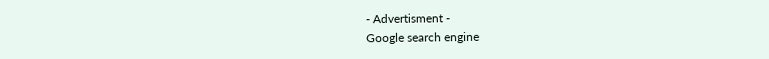- Advertisment -
Google search engine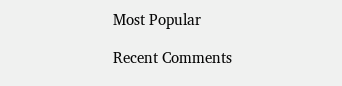Most Popular

Recent Comments